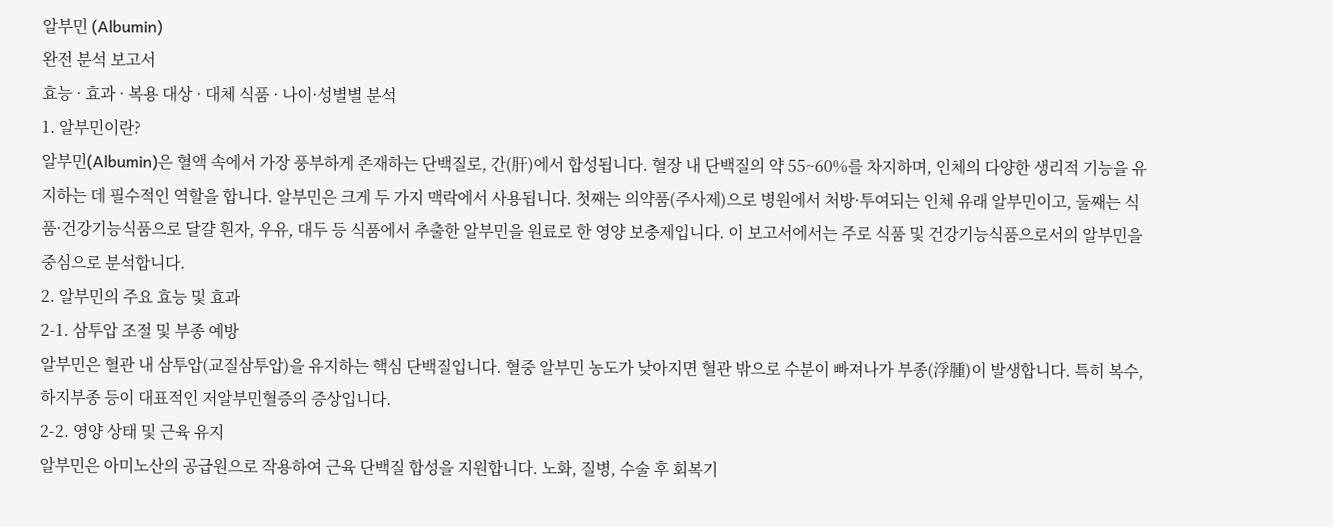알부민 (Albumin)
완전 분석 보고서
효능 · 효과 · 복용 대상 · 대체 식품 · 나이·성별별 분석
1. 알부민이란?
알부민(Albumin)은 혈액 속에서 가장 풍부하게 존재하는 단백질로, 간(肝)에서 합성됩니다. 혈장 내 단백질의 약 55~60%를 차지하며, 인체의 다양한 생리적 기능을 유지하는 데 필수적인 역할을 합니다. 알부민은 크게 두 가지 맥락에서 사용됩니다. 첫째는 의약품(주사제)으로 병원에서 처방·투여되는 인체 유래 알부민이고, 둘째는 식품·건강기능식품으로 달걀 흰자, 우유, 대두 등 식품에서 추출한 알부민을 원료로 한 영양 보충제입니다. 이 보고서에서는 주로 식품 및 건강기능식품으로서의 알부민을 중심으로 분석합니다.
2. 알부민의 주요 효능 및 효과
2-1. 삼투압 조절 및 부종 예방
알부민은 혈관 내 삼투압(교질삼투압)을 유지하는 핵심 단백질입니다. 혈중 알부민 농도가 낮아지면 혈관 밖으로 수분이 빠져나가 부종(浮腫)이 발생합니다. 특히 복수, 하지부종 등이 대표적인 저알부민혈증의 증상입니다.
2-2. 영양 상태 및 근육 유지
알부민은 아미노산의 공급원으로 작용하여 근육 단백질 합성을 지원합니다. 노화, 질병, 수술 후 회복기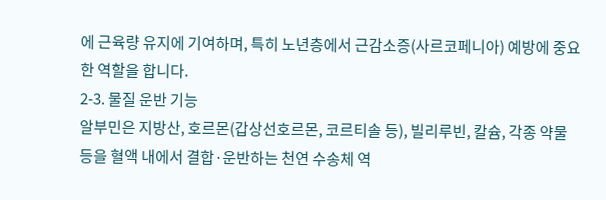에 근육량 유지에 기여하며, 특히 노년층에서 근감소증(사르코페니아) 예방에 중요한 역할을 합니다.
2-3. 물질 운반 기능
알부민은 지방산, 호르몬(갑상선호르몬, 코르티솔 등), 빌리루빈, 칼슘, 각종 약물 등을 혈액 내에서 결합·운반하는 천연 수송체 역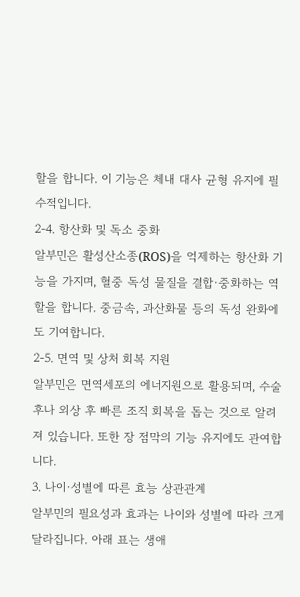할을 합니다. 이 기능은 체내 대사 균형 유지에 필수적입니다.
2-4. 항산화 및 독소 중화
알부민은 활성산소종(ROS)을 억제하는 항산화 기능을 가지며, 혈중 독성 물질을 결합·중화하는 역할을 합니다. 중금속, 과산화물 등의 독성 완화에도 기여합니다.
2-5. 면역 및 상처 회복 지원
알부민은 면역세포의 에너지원으로 활용되며, 수술 후나 외상 후 빠른 조직 회복을 돕는 것으로 알려져 있습니다. 또한 장 점막의 기능 유지에도 관여합니다.
3. 나이·성별에 따른 효능 상관관계
알부민의 필요성과 효과는 나이와 성별에 따라 크게 달라집니다. 아래 표는 생애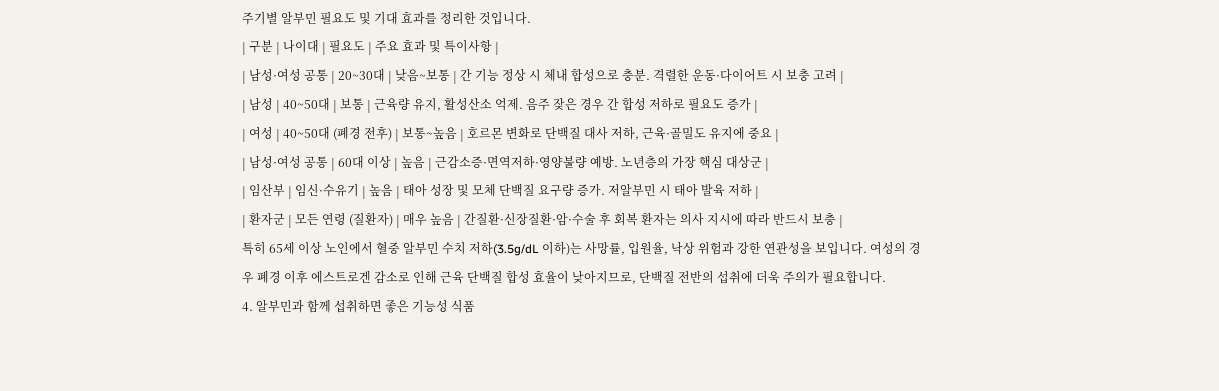주기별 알부민 필요도 및 기대 효과를 정리한 것입니다.
| 구분 | 나이대 | 필요도 | 주요 효과 및 특이사항 |
| 남성·여성 공통 | 20~30대 | 낮음~보통 | 간 기능 정상 시 체내 합성으로 충분. 격렬한 운동·다이어트 시 보충 고려 |
| 남성 | 40~50대 | 보통 | 근육량 유지, 활성산소 억제. 음주 잦은 경우 간 합성 저하로 필요도 증가 |
| 여성 | 40~50대 (폐경 전후) | 보통~높음 | 호르몬 변화로 단백질 대사 저하, 근육·골밀도 유지에 중요 |
| 남성·여성 공통 | 60대 이상 | 높음 | 근감소증·면역저하·영양불량 예방. 노년층의 가장 핵심 대상군 |
| 임산부 | 임신·수유기 | 높음 | 태아 성장 및 모체 단백질 요구량 증가. 저알부민 시 태아 발육 저하 |
| 환자군 | 모든 연령 (질환자) | 매우 높음 | 간질환·신장질환·암·수술 후 회복 환자는 의사 지시에 따라 반드시 보충 |
특히 65세 이상 노인에서 혈중 알부민 수치 저하(3.5g/dL 이하)는 사망률, 입원율, 낙상 위험과 강한 연관성을 보입니다. 여성의 경우 폐경 이후 에스트로겐 감소로 인해 근육 단백질 합성 효율이 낮아지므로, 단백질 전반의 섭취에 더욱 주의가 필요합니다.
4. 알부민과 함께 섭취하면 좋은 기능성 식품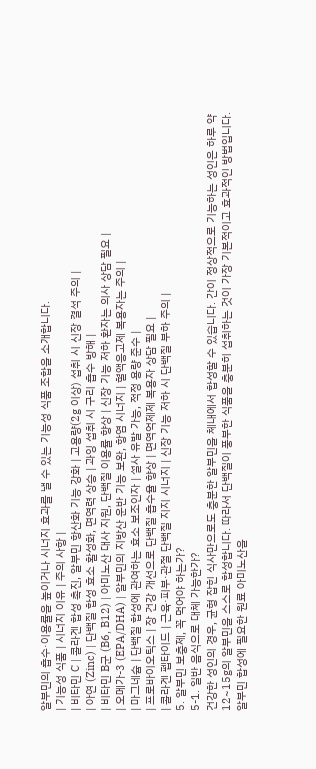알부민의 흡수·이용률을 높이거나 시너지 효과를 낼 수 있는 기능성 식품 조합을 소개합니다.
| 기능성 식품 | 시너지 이유 | 주의 사항 |
| 비타민 C | 콜라겐 합성 촉진, 알부민 항산화 기능 강화 | 고용량(2g 이상) 섭취 시 신장 결석 주의 |
| 아연 (Zinc) | 단백질 합성 효소 활성화, 면역력 상승 | 과잉 섭취 시 구리 흡수 방해 |
| 비타민 B군 (B6, B12) | 아미노산 대사 지원, 단백질 이용률 향상 | 신장 기능 저하 환자는 의사 상담 필요 |
| 오메가-3 (EPA/DHA) | 알부민의 지방산 운반 기능 보완, 항염 시너지 | 혈액응고제 복용자는 주의 |
| 마그네슘 | 단백질 합성에 관여하는 효소 보조인자 | 설사 유발 가능, 적정 용량 준수 |
| 프로바이오틱스 | 장 건강 개선으로 단백질 흡수율 향상 | 면역억제제 복용자 상담 필요 |
| 콜라겐 펩타이드 | 근육·피부·관절 단백질 지지 시너지 | 신장 기능 저하 시 단백질 부하 주의 |
5. 알부민 보충제, 꼭 먹어야 하는가?
5-1. 일반 음식으로 대체 가능한가?
건강한 성인의 경우, 균형 잡힌 식사만으로도 충분한 알부민을 체내에서 합성할 수 있습니다. 간이 정상적으로 기능하는 성인은 하루 약 12~15g의 알부민을 스스로 합성합니다. 따라서 단백질이 풍부한 식품을 충분히 섭취하는 것이 가장 기본적이고 효과적인 방법입니다.
알부민 합성에 필요한 원료 아미노산을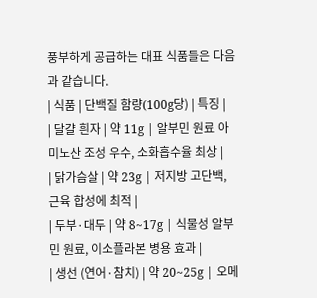풍부하게 공급하는 대표 식품들은 다음과 같습니다.
| 식품 | 단백질 함량(100g당) | 특징 |
| 달걀 흰자 | 약 11g | 알부민 원료 아미노산 조성 우수, 소화흡수율 최상 |
| 닭가슴살 | 약 23g | 저지방 고단백, 근육 합성에 최적 |
| 두부·대두 | 약 8~17g | 식물성 알부민 원료, 이소플라본 병용 효과 |
| 생선 (연어·참치) | 약 20~25g | 오메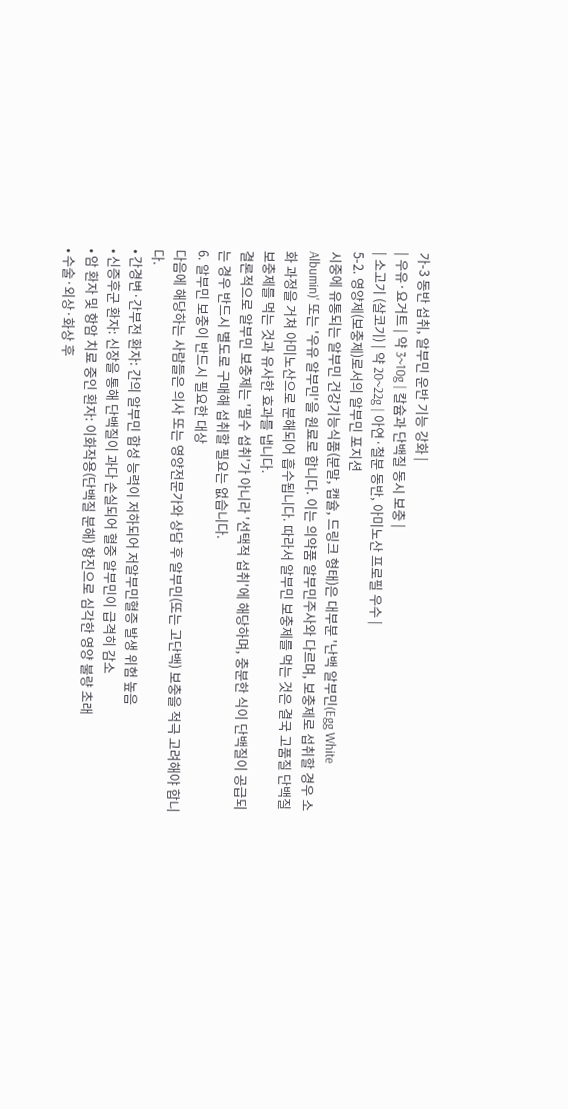가-3 동반 섭취, 알부민 운반 기능 강화 |
| 우유·요거트 | 약 3~10g | 칼슘과 단백질 동시 보충 |
| 소고기 (살코기) | 약 20~22g | 아연·철분 동반, 아미노산 프로필 우수 |
5-2. 영양제(보충제)로서의 알부민 포지션
시중에 유통되는 알부민 건강기능식품(분말, 캡슐, 드링크 형태)은 대부분 '난백 알부민(Egg White Albumin)' 또는 '우유 알부민'을 원료로 합니다. 이는 의약품 알부민주사와 다르며, 보충제로 섭취할 경우 소화 과정을 거쳐 아미노산으로 분해되어 흡수됩니다. 따라서 알부민 보충제를 먹는 것은 결국 고품질 단백질 보충제를 먹는 것과 유사한 효과를 냅니다.
결론적으로 알부민 보충제는 '필수 섭취'가 아니라 '선택적 섭취'에 해당하며, 충분한 식이 단백질이 공급되는 경우 반드시 별도로 구매해 섭취할 필요는 없습니다.
6. 알부민 보충이 반드시 필요한 대상
다음에 해당하는 사람들은 의사 또는 영양전문가와 상담 후 알부민(또는 고단백) 보충을 적극 고려해야 합니다.
• 간경변·간부전 환자: 간의 알부민 합성 능력이 저하되어 저알부민혈증 발생 위험 높음
• 신증후군 환자: 신장을 통해 단백질이 과다 손실되어 혈중 알부민이 급격히 감소
• 암 환자 및 항암 치료 중인 환자: 이화작용(단백질 분해) 항진으로 심각한 영양 불량 초래
• 수술·외상·화상 후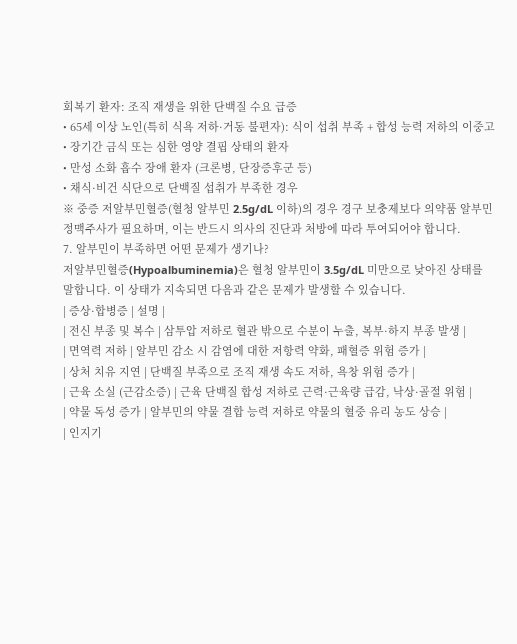회복기 환자: 조직 재생을 위한 단백질 수요 급증
• 65세 이상 노인(특히 식욕 저하·거동 불편자): 식이 섭취 부족 + 합성 능력 저하의 이중고
• 장기간 금식 또는 심한 영양 결핍 상태의 환자
• 만성 소화 흡수 장애 환자 (크론병, 단장증후군 등)
• 채식·비건 식단으로 단백질 섭취가 부족한 경우
※ 중증 저알부민혈증(혈청 알부민 2.5g/dL 이하)의 경우 경구 보충제보다 의약품 알부민 정맥주사가 필요하며, 이는 반드시 의사의 진단과 처방에 따라 투여되어야 합니다.
7. 알부민이 부족하면 어떤 문제가 생기나?
저알부민혈증(Hypoalbuminemia)은 혈청 알부민이 3.5g/dL 미만으로 낮아진 상태를 말합니다. 이 상태가 지속되면 다음과 같은 문제가 발생할 수 있습니다.
| 증상·합병증 | 설명 |
| 전신 부종 및 복수 | 삼투압 저하로 혈관 밖으로 수분이 누출, 복부·하지 부종 발생 |
| 면역력 저하 | 알부민 감소 시 감염에 대한 저항력 약화, 패혈증 위험 증가 |
| 상처 치유 지연 | 단백질 부족으로 조직 재생 속도 저하, 욕창 위험 증가 |
| 근육 소실 (근감소증) | 근육 단백질 합성 저하로 근력·근육량 급감, 낙상·골절 위험 |
| 약물 독성 증가 | 알부민의 약물 결합 능력 저하로 약물의 혈중 유리 농도 상승 |
| 인지기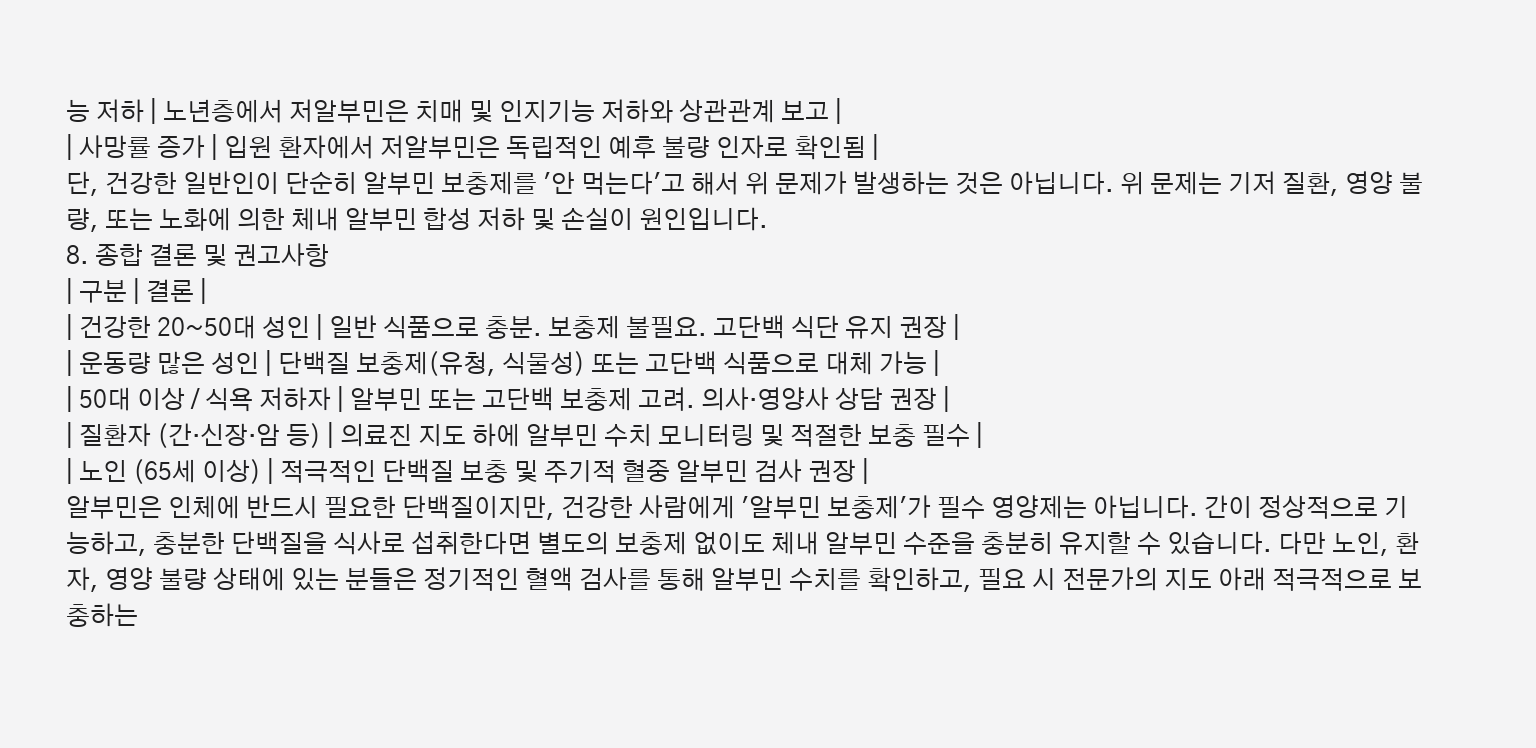능 저하 | 노년층에서 저알부민은 치매 및 인지기능 저하와 상관관계 보고 |
| 사망률 증가 | 입원 환자에서 저알부민은 독립적인 예후 불량 인자로 확인됨 |
단, 건강한 일반인이 단순히 알부민 보충제를 '안 먹는다'고 해서 위 문제가 발생하는 것은 아닙니다. 위 문제는 기저 질환, 영양 불량, 또는 노화에 의한 체내 알부민 합성 저하 및 손실이 원인입니다.
8. 종합 결론 및 권고사항
| 구분 | 결론 |
| 건강한 20~50대 성인 | 일반 식품으로 충분. 보충제 불필요. 고단백 식단 유지 권장 |
| 운동량 많은 성인 | 단백질 보충제(유청, 식물성) 또는 고단백 식품으로 대체 가능 |
| 50대 이상 / 식욕 저하자 | 알부민 또는 고단백 보충제 고려. 의사·영양사 상담 권장 |
| 질환자 (간·신장·암 등) | 의료진 지도 하에 알부민 수치 모니터링 및 적절한 보충 필수 |
| 노인 (65세 이상) | 적극적인 단백질 보충 및 주기적 혈중 알부민 검사 권장 |
알부민은 인체에 반드시 필요한 단백질이지만, 건강한 사람에게 '알부민 보충제'가 필수 영양제는 아닙니다. 간이 정상적으로 기능하고, 충분한 단백질을 식사로 섭취한다면 별도의 보충제 없이도 체내 알부민 수준을 충분히 유지할 수 있습니다. 다만 노인, 환자, 영양 불량 상태에 있는 분들은 정기적인 혈액 검사를 통해 알부민 수치를 확인하고, 필요 시 전문가의 지도 아래 적극적으로 보충하는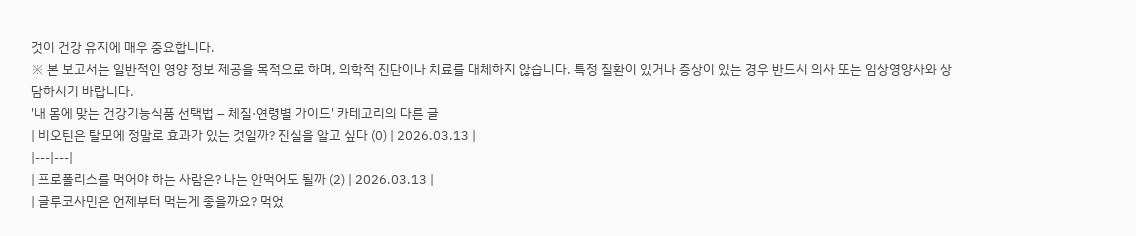것이 건강 유지에 매우 중요합니다.
※ 본 보고서는 일반적인 영양 정보 제공을 목적으로 하며, 의학적 진단이나 치료를 대체하지 않습니다. 특정 질환이 있거나 증상이 있는 경우 반드시 의사 또는 임상영양사와 상담하시기 바랍니다.
'내 몸에 맞는 건강기능식품 선택법 – 체질·연령별 가이드' 카테고리의 다른 글
| 비오틴은 탈모에 정말로 효과가 있는 것일까? 진실을 알고 싶다 (0) | 2026.03.13 |
|---|---|
| 프로폴리스를 먹어야 하는 사람은? 나는 안먹어도 될까 (2) | 2026.03.13 |
| 글루코사민은 언제부터 먹는게 좋을까요? 먹었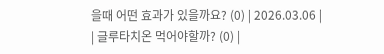을때 어떤 효과가 있을까요? (0) | 2026.03.06 |
| 글루타치온 먹어야할까? (0) |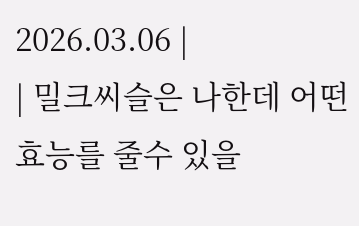2026.03.06 |
| 밀크씨슬은 나한데 어떤 효능를 줄수 있을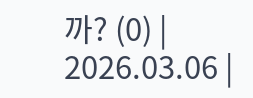까? (0) | 2026.03.06 |